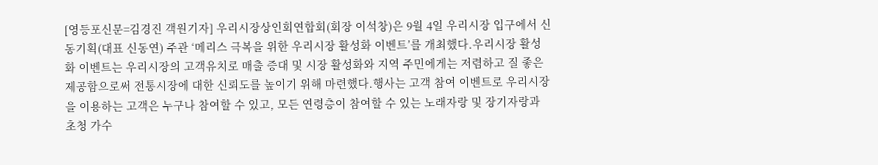[영등포신문=김경진 객원기자] 우리시장상인회연합회(회장 이석창)은 9월 4일 우리시장 입구에서 신동기획(대표 신동연) 주관 ‘메리스 극복을 위한 우리시장 활성화 이벤트’를 개최했다.우리시장 활성화 이벤트는 우리시장의 고객유치로 매출 증대 및 시장 활성화와 지역 주민에게는 저렴하고 질 좋은 제공함으로써 전통시장에 대한 신뢰도를 높이기 위해 마련했다.행사는 고객 참여 이벤트로 우리시장을 이용하는 고객은 누구나 참여할 수 있고, 모든 연령층이 참여할 수 있는 노래자랑 및 장기자랑과 초청 가수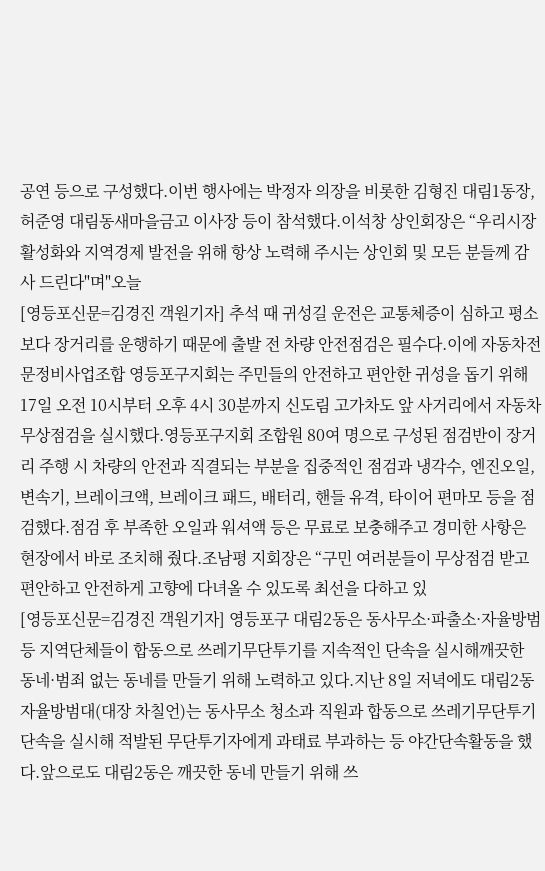공연 등으로 구성했다.이번 행사에는 박정자 의장을 비롯한 김형진 대림1동장, 허준영 대림동새마을금고 이사장 등이 참석했다.이석창 상인회장은 “우리시장 활성화와 지역경제 발전을 위해 항상 노력해 주시는 상인회 및 모든 분들께 감사 드린다"며"오늘
[영등포신문=김경진 객원기자] 추석 때 귀성길 운전은 교통체증이 심하고 평소보다 장거리를 운행하기 때문에 출발 전 차량 안전점검은 필수다.이에 자동차전문정비사업조합 영등포구지회는 주민들의 안전하고 편안한 귀성을 돕기 위해 17일 오전 10시부터 오후 4시 30분까지 신도림 고가차도 앞 사거리에서 자동차 무상점검을 실시했다.영등포구지회 조합원 80여 명으로 구성된 점검반이 장거리 주행 시 차량의 안전과 직결되는 부분을 집중적인 점검과 냉각수, 엔진오일, 변속기, 브레이크액, 브레이크 패드, 배터리, 핸들 유격, 타이어 편마모 등을 점검했다.점검 후 부족한 오일과 워셔액 등은 무료로 보충해주고 경미한 사항은 현장에서 바로 조치해 줬다.조남평 지회장은 “구민 여러분들이 무상점검 받고 편안하고 안전하게 고향에 다녀올 수 있도록 최선을 다하고 있
[영등포신문=김경진 객원기자] 영등포구 대림2동은 동사무소·파출소·자율방범 등 지역단체들이 합동으로 쓰레기무단투기를 지속적인 단속을 실시해깨끗한 동네·범죄 없는 동네를 만들기 위해 노력하고 있다.지난 8일 저녁에도 대림2동 자율방범대(대장 차칠언)는 동사무소 청소과 직원과 합동으로 쓰레기무단투기 단속을 실시해 적발된 무단투기자에게 과태료 부과하는 등 야간단속활동을 했다.앞으로도 대림2동은 깨끗한 동네 만들기 위해 쓰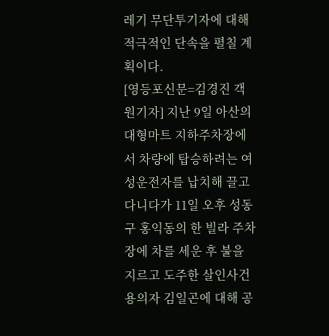레기 무단투기자에 대해 적극적인 단속을 펼칠 계획이다.
[영등포신문=김경진 객원기자] 지난 9일 아산의 대형마트 지하주차장에서 차량에 탑승하려는 여성운전자를 납치해 끌고 다니다가 11일 오후 성동구 홍익동의 한 빌라 주차장에 차를 세운 후 불을 지르고 도주한 살인사건 용의자 김일곤에 대해 공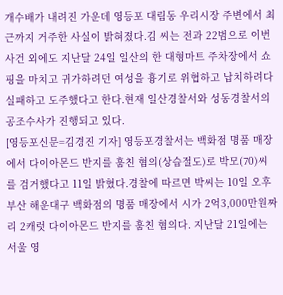개수배가 내려진 가운데 영등포 대림동 우리시장 주변에서 최근까지 거주한 사실이 밝혀졌다.김 씨는 전과 22범으로 이번 사건 외에도 지난달 24일 일산의 한 대형마트 주차장에서 쇼핑을 마치고 귀가하려던 여성을 흉기로 위협하고 납치하려다 실패하고 도주했다고 한다.현재 일산경찰서와 성동경찰서의 공조수사가 진행되고 있다.
[영등포신문=김경진 기자] 영등포경찰서는 백화점 명품 매장에서 다이아몬드 반지를 훔친 혐의(상습절도)로 박모(70)씨를 검거했다고 11일 밝혔다.경찰에 따르면 박씨는 10일 오후 부산 해운대구 백화점의 명품 매장에서 시가 2억3,000만원짜리 2캐럿 다이아몬드 반지를 훔친 혐의다. 지난달 21일에는 서울 영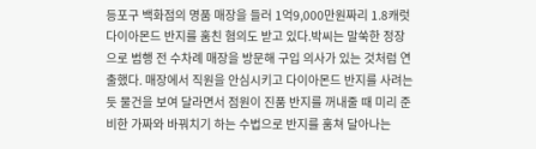등포구 백화점의 명품 매장을 들러 1억9,000만원짜리 1.8캐럿 다이아몬드 반지를 훔친 혐의도 받고 있다.박씨는 말쑥한 정장으로 범행 전 수차례 매장을 방문해 구입 의사가 있는 것처럼 연출했다. 매장에서 직원을 안심시키고 다이아몬드 반지를 사려는 듯 물건을 보여 달라면서 점원이 진품 반지를 꺼내줄 때 미리 준비한 가짜와 바꿔치기 하는 수법으로 반지를 훔쳐 달아나는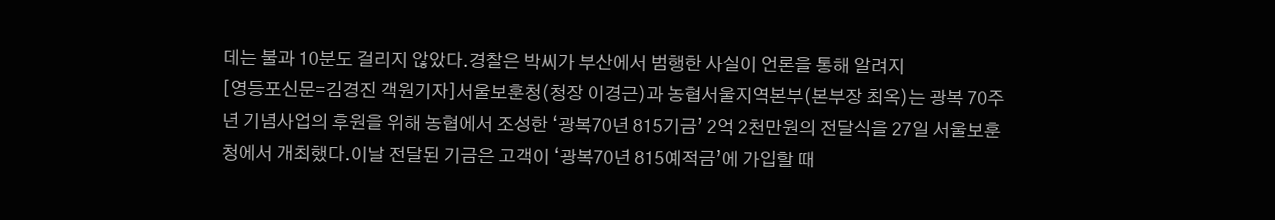데는 불과 10분도 걸리지 않았다.경찰은 박씨가 부산에서 범행한 사실이 언론을 통해 알려지
[영등포신문=김경진 객원기자]서울보훈청(청장 이경근)과 농협서울지역본부(본부장 최옥)는 광복 70주년 기념사업의 후원을 위해 농협에서 조성한 ‘광복70년 815기금’ 2억 2천만원의 전달식을 27일 서울보훈청에서 개최했다.이날 전달된 기금은 고객이 ‘광복70년 815예적금’에 가입할 때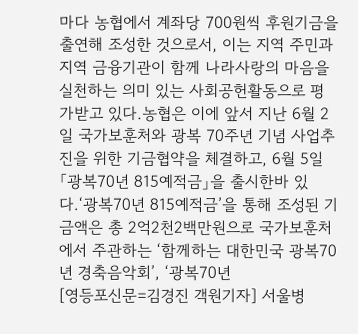마다 농협에서 계좌당 700원씩 후원기금을 출연해 조성한 것으로서, 이는 지역 주민과 지역 금융기관이 함께 나라사랑의 마음을 실천하는 의미 있는 사회공헌활동으로 평가받고 있다.농협은 이에 앞서 지난 6월 2일 국가보훈처와 광복 70주년 기념 사업추진을 위한 기금협약을 체결하고, 6월 5일「광복70년 815예적금」을 출시한바 있다.‘광복70년 815예적금’을 통해 조성된 기금액은 총 2억2천2백만원으로 국가보훈처에서 주관하는 ‘함께하는 대한민국 광복70년 경축음악회’, ‘광복70년
[영등포신문=김경진 객원기자] 서울병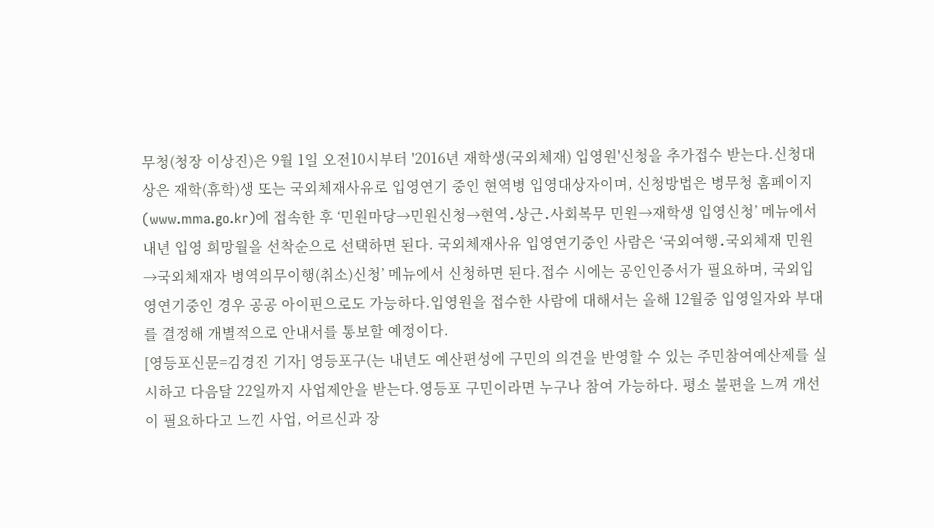무청(청장 이상진)은 9월 1일 오전10시부터 '2016년 재학생(국외체재) 입영원'신청을 추가접수 받는다.신청대상은 재학(휴학)생 또는 국외체재사유로 입영연기 중인 현역병 입영대상자이며, 신청방법은 병무청 홈페이지(www.mma.go.kr)에 접속한 후 ‘민원마당→민원신청→현역․상근․사회복무 민원→재학생 입영신청’ 메뉴에서 내년 입영 희망월을 선착순으로 선택하면 된다. 국외체재사유 입영연기중인 사람은 ‘국외여행․국외체재 민원→국외체재자 병역의무이행(취소)신청’ 메뉴에서 신청하면 된다.접수 시에는 공인인증서가 필요하며, 국외입영연기중인 경우 공공 아이핀으로도 가능하다.입영원을 접수한 사람에 대해서는 올해 12월중 입영일자와 부대를 결정해 개별적으로 안내서를 통보할 예정이다.
[영등포신문=김경진 기자] 영등포구(는 내년도 예산편성에 구민의 의견을 반영할 수 있는 주민참여예산제를 실시하고 다음달 22일까지 사업제안을 받는다.영등포 구민이라면 누구나 참여 가능하다. 평소 불편을 느껴 개선이 필요하다고 느낀 사업, 어르신과 장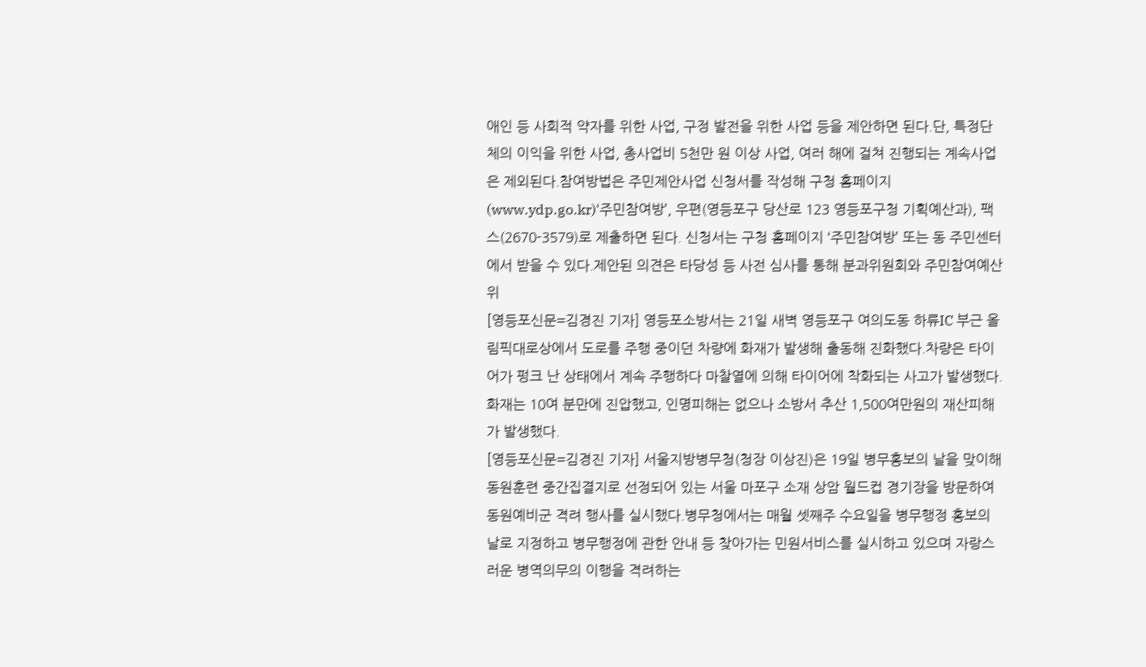애인 등 사회적 약자를 위한 사업, 구정 발전을 위한 사업 등을 제안하면 된다.단, 특정단체의 이익을 위한 사업, 총사업비 5천만 원 이상 사업, 여러 해에 걸쳐 진행되는 계속사업은 제외된다.참여방법은 주민제안사업 신청서를 작성해 구청 홈페이지(www.ydp.go.kr)‘주민참여방’, 우편(영등포구 당산로 123 영등포구청 기획예산과), 팩스(2670-3579)로 제출하면 된다. 신청서는 구청 홈페이지 ‘주민참여방’ 또는 동 주민센터에서 받을 수 있다.제안된 의견은 타당성 등 사전 심사를 통해 분과위원회와 주민참여예산위
[영등포신문=김경진 기자] 영등포소방서는 21일 새벽 영등포구 여의도동 하류IC 부근 올림픽대로상에서 도로를 주행 중이던 차량에 화재가 발생해 출동해 진화했다.차량은 타이어가 펑크 난 상태에서 계속 주행하다 마찰열에 의해 타이어에 착화되는 사고가 발생했다.화재는 10여 분만에 진압했고, 인명피해는 없으나 소방서 추산 1,500여만원의 재산피해가 발생했다.
[영등포신문=김경진 기자] 서울지방병무청(청장 이상진)은 19일 병무홍보의 날을 맞이해 동원훈련 중간집결지로 선정되어 있는 서울 마포구 소재 상암 월드컵 경기장을 방문하여 동원예비군 격려 행사를 실시했다.병무청에서는 매월 셋째주 수요일을 병무행정 홍보의 날로 지정하고 병무행정에 관한 안내 등 찾아가는 민원서비스를 실시하고 있으며 자랑스러운 병역의무의 이행을 격려하는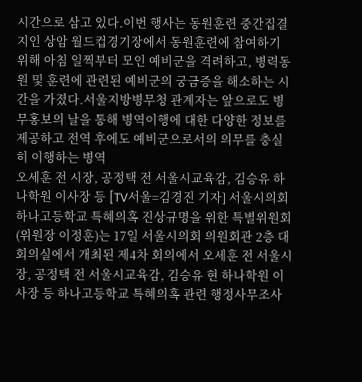시간으로 삼고 있다.이번 행사는 동원훈련 중간집결지인 상암 월드컵경기장에서 동원훈련에 참여하기 위해 아침 일찍부터 모인 예비군을 격려하고, 병력동원 및 훈련에 관련된 예비군의 궁금증을 해소하는 시간을 가졌다.서울지방병무청 관계자는 앞으로도 병무홍보의 날을 통해 병역이행에 대한 다양한 정보를 제공하고 전역 후에도 예비군으로서의 의무를 충실히 이행하는 병역
오세훈 전 시장, 공정택 전 서울시교육감, 김승유 하나학원 이사장 등 [TV서울=김경진 기자] 서울시의회 하나고등학교 특혜의혹 진상규명을 위한 특별위원회(위원장 이정훈)는 17일 서울시의회 의원회관 2층 대회의실에서 개최된 제4차 회의에서 오세훈 전 서울시장, 공정택 전 서울시교육감, 김승유 현 하나학원 이사장 등 하나고등학교 특혜의혹 관련 행정사무조사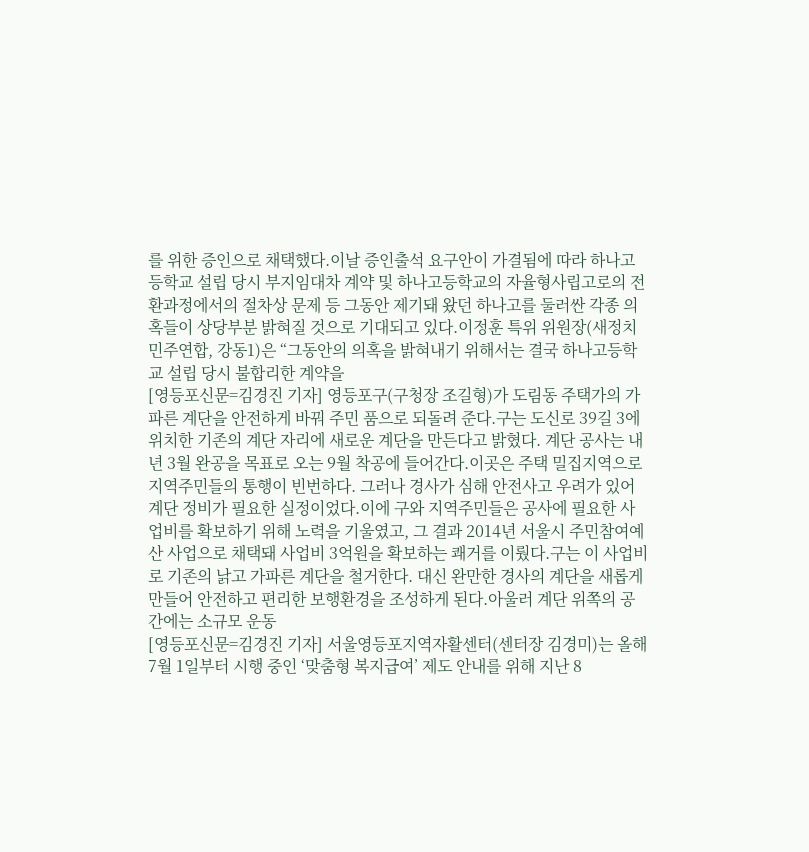를 위한 증인으로 채택했다.이날 증인출석 요구안이 가결됨에 따라 하나고등학교 설립 당시 부지임대차 계약 및 하나고등학교의 자율형사립고로의 전환과정에서의 절차상 문제 등 그동안 제기돼 왔던 하나고를 둘러싼 각종 의혹들이 상당부분 밝혀질 것으로 기대되고 있다.이정훈 특위 위원장(새정치민주연합, 강동1)은 “그동안의 의혹을 밝혀내기 위해서는 결국 하나고등학교 설립 당시 불합리한 계약을
[영등포신문=김경진 기자] 영등포구(구청장 조길형)가 도림동 주택가의 가파른 계단을 안전하게 바꿔 주민 품으로 되돌려 준다.구는 도신로 39길 3에 위치한 기존의 계단 자리에 새로운 계단을 만든다고 밝혔다. 계단 공사는 내년 3월 완공을 목표로 오는 9월 착공에 들어간다.이곳은 주택 밀집지역으로 지역주민들의 통행이 빈번하다. 그러나 경사가 심해 안전사고 우려가 있어 계단 정비가 필요한 실정이었다.이에 구와 지역주민들은 공사에 필요한 사업비를 확보하기 위해 노력을 기울였고, 그 결과 2014년 서울시 주민참여예산 사업으로 채택돼 사업비 3억원을 확보하는 쾌거를 이뤘다.구는 이 사업비로 기존의 낡고 가파른 계단을 철거한다. 대신 완만한 경사의 계단을 새롭게 만들어 안전하고 편리한 보행환경을 조성하게 된다.아울러 계단 위쪽의 공간에는 소규모 운동
[영등포신문=김경진 기자] 서울영등포지역자활센터(센터장 김경미)는 올해 7월 1일부터 시행 중인 ‘맞춤형 복지급여’ 제도 안내를 위해 지난 8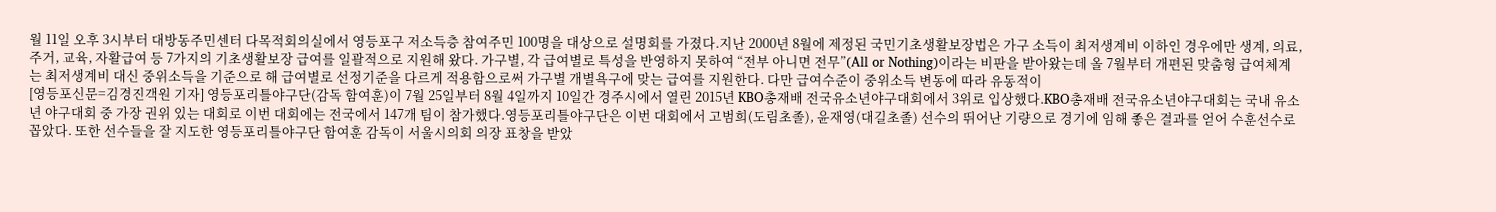월 11일 오후 3시부터 대방동주민센터 다목적회의실에서 영등포구 저소득층 참여주민 100명을 대상으로 설명회를 가졌다.지난 2000년 8월에 제정된 국민기초생활보장법은 가구 소득이 최저생계비 이하인 경우에만 생계, 의료, 주거, 교육, 자활급여 등 7가지의 기초생활보장 급여를 일괄적으로 지원해 왔다. 가구별, 각 급여별로 특성을 반영하지 못하여 “전부 아니면 전무”(All or Nothing)이라는 비판을 받아왔는데 올 7월부터 개편된 맞춤형 급여체계는 최저생계비 대신 중위소득을 기준으로 해 급여별로 선정기준을 다르게 적용함으로써 가구별 개별욕구에 맞는 급여를 지원한다. 다만 급여수준이 중위소득 변동에 따라 유동적이
[영등포신문=김경진객원 기자] 영등포리틀야구단(감독 함여훈)이 7월 25일부터 8월 4일까지 10일간 경주시에서 열린 2015년 KBO총재배 전국유소년야구대회에서 3위로 입상했다.KBO총재배 전국유소년야구대회는 국내 유소년 야구대회 중 가장 권위 있는 대회로 이번 대회에는 전국에서 147개 팀이 참가했다.영등포리틀야구단은 이번 대회에서 고범희(도림초졸), 윤재영(대길초졸) 선수의 뛰어난 기량으로 경기에 임해 좋은 결과를 얻어 수훈선수로 꼽았다. 또한 선수들을 잘 지도한 영등포리틀야구단 함여훈 감독이 서울시의회 의장 표창을 받았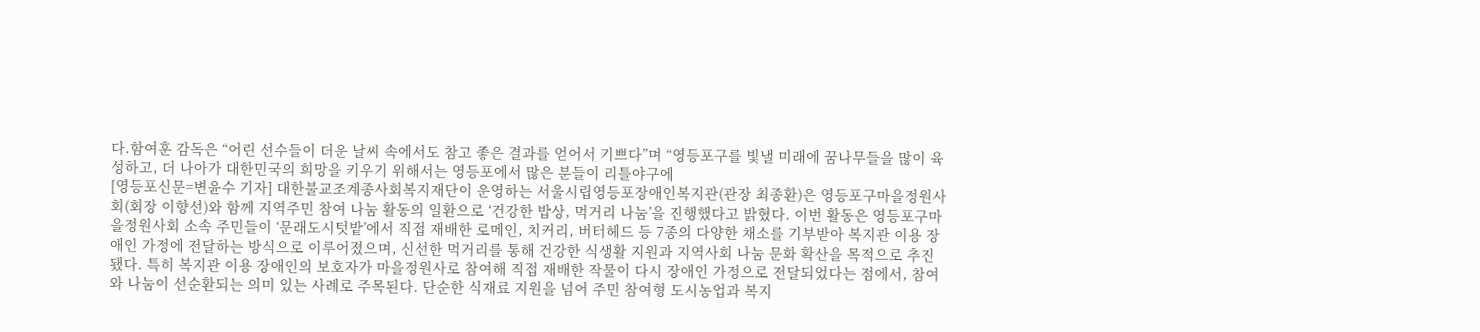다.함여훈 감독은 “어린 선수들이 더운 날씨 속에서도 참고 좋은 결과를 얻어서 기쁘다”며 “영등포구를 빛낼 미래에 꿈나무들을 많이 육성하고, 더 나아가 대한민국의 희망을 키우기 위해서는 영등포에서 많은 분들이 리틀야구에
[영등포신문=변윤수 기자] 대한불교조계종사회복지재단이 운영하는 서울시립영등포장애인복지관(관장 최종환)은 영등포구마을정원사회(회장 이향선)와 함께 지역주민 참여 나눔 활동의 일환으로 ‘건강한 밥상, 먹거리 나눔’을 진행했다고 밝혔다. 이번 활동은 영등포구마을정원사회 소속 주민들이 ‘문래도시텃밭’에서 직접 재배한 로메인, 치커리, 버터헤드 등 7종의 다양한 채소를 기부받아 복지관 이용 장애인 가정에 전달하는 방식으로 이루어졌으며, 신선한 먹거리를 통해 건강한 식생활 지원과 지역사회 나눔 문화 확산을 목적으로 추진됐다. 특히 복지관 이용 장애인의 보호자가 마을정원사로 참여해 직접 재배한 작물이 다시 장애인 가정으로 전달되었다는 점에서, 참여와 나눔이 선순환되는 의미 있는 사례로 주목된다. 단순한 식재료 지원을 넘어 주민 참여형 도시농업과 복지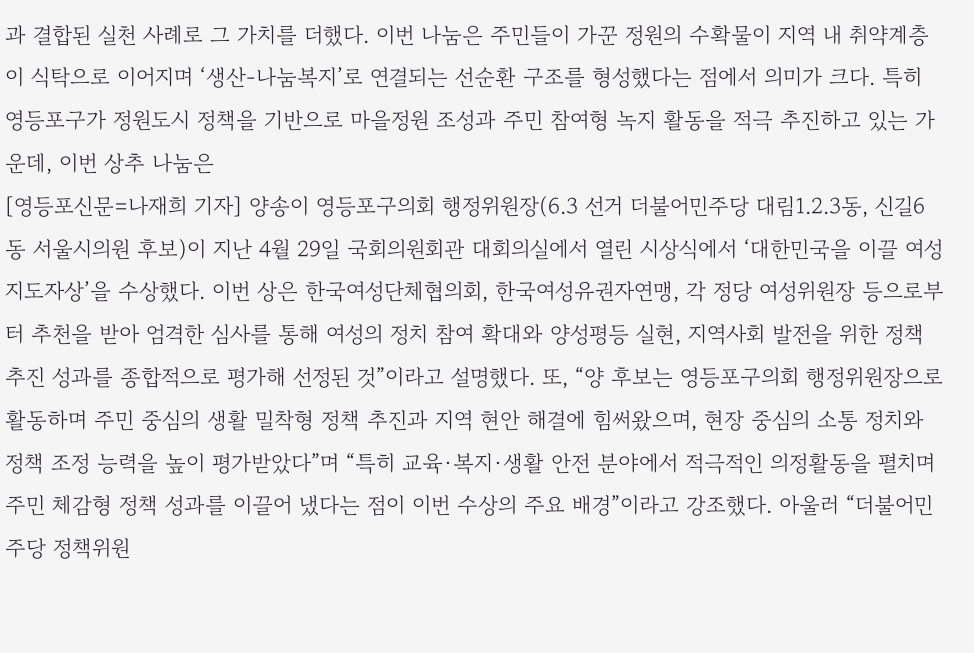과 결합된 실천 사례로 그 가치를 더했다. 이번 나눔은 주민들이 가꾼 정원의 수확물이 지역 내 취약계층이 식탁으로 이어지며 ‘생산-나눔복지’로 연결되는 선순환 구조를 형성했다는 점에서 의미가 크다. 특히 영등포구가 정원도시 정책을 기반으로 마을정원 조성과 주민 참여형 녹지 활동을 적극 추진하고 있는 가운데, 이번 상추 나눔은
[영등포신문=나재희 기자] 양송이 영등포구의회 행정위원장(6.3 선거 더불어민주당 대림1.2.3동, 신길6동 서울시의원 후보)이 지난 4월 29일 국회의원회관 대회의실에서 열린 시상식에서 ‘대한민국을 이끌 여성 지도자상’을 수상했다. 이번 상은 한국여성단체협의회, 한국여성유권자연맹, 각 정당 여성위원장 등으로부터 추천을 받아 엄격한 심사를 통해 여성의 정치 참여 확대와 양성평등 실현, 지역사회 발전을 위한 정책 추진 성과를 종합적으로 평가해 선정된 것”이라고 설명했다. 또, “양 후보는 영등포구의회 행정위원장으로 활동하며 주민 중심의 생활 밀착형 정책 추진과 지역 현안 해결에 힘써왔으며, 현장 중심의 소통 정치와 정책 조정 능력을 높이 평가받았다”며 “특히 교육·복지·생활 안전 분야에서 적극적인 의정활동을 펼치며 주민 체감형 정책 성과를 이끌어 냈다는 점이 이번 수상의 주요 배경”이라고 강조했다. 아울러 “더불어민주당 정책위원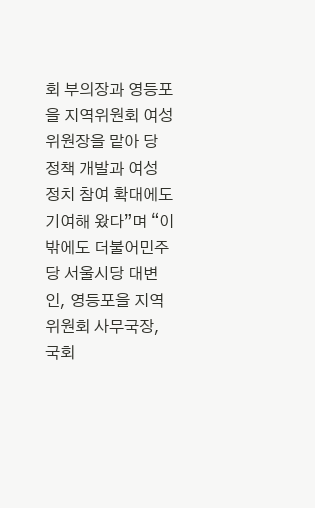회 부의장과 영등포을 지역위원회 여성위원장을 맡아 당 정책 개발과 여성 정치 참여 확대에도 기여해 왔다”며 “이밖에도 더불어민주당 서울시당 대변인, 영등포을 지역위원회 사무국장, 국회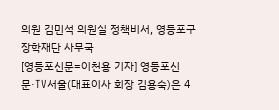의원 김민석 의원실 정책비서, 영등포구 장학재단 사무국
[영등포신문=이천용 기자] 영등포신문·TV서울(대표이사 회장 김용숙)은 4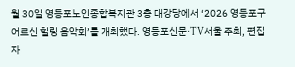월 30일 영등포노인종합복지관 3층 대강당에서 ‘2026 영등포구 어르신 힐링 음악회’를 개최했다. 영등포신문·TV서울 주최, 편집자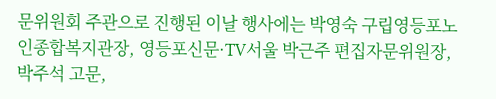문위원회 주관으로 진행된 이날 행사에는 박영숙 구립영등포노인종합복지관장, 영등포신문·TV서울 박근주 편집자문위원장, 박주석 고문,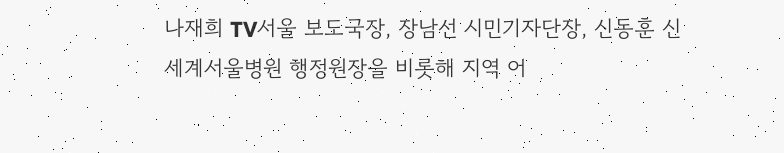나재희 TV서울 보도국장, 장남선 시민기자단장, 신동훈 신세계서울병원 행정원장을 비롯해 지역 어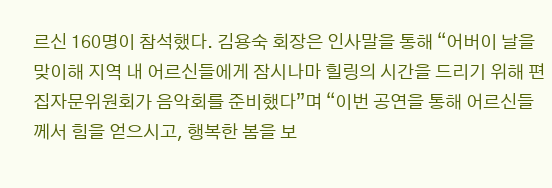르신 160명이 참석했다. 김용숙 회장은 인사말을 통해 “어버이 날을 맞이해 지역 내 어르신들에게 잠시나마 힐링의 시간을 드리기 위해 편집자문위원회가 음악회를 준비했다”며 “이번 공연을 통해 어르신들께서 힘을 얻으시고, 행복한 봄을 보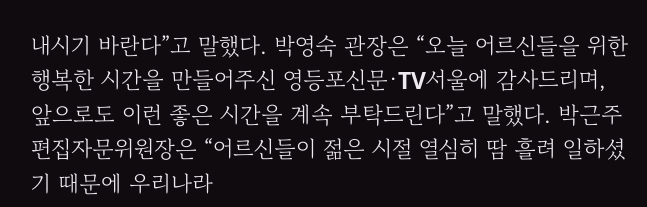내시기 바란다”고 말했다. 박영숙 관장은 “오늘 어르신들을 위한 행복한 시간을 만들어주신 영등포신문·TV서울에 감사드리며, 앞으로도 이런 좋은 시간을 계속 부탁드린다”고 말했다. 박근주 편집자문위원장은 “어르신들이 젊은 시절 열심히 땀 흘려 일하셨기 때문에 우리나라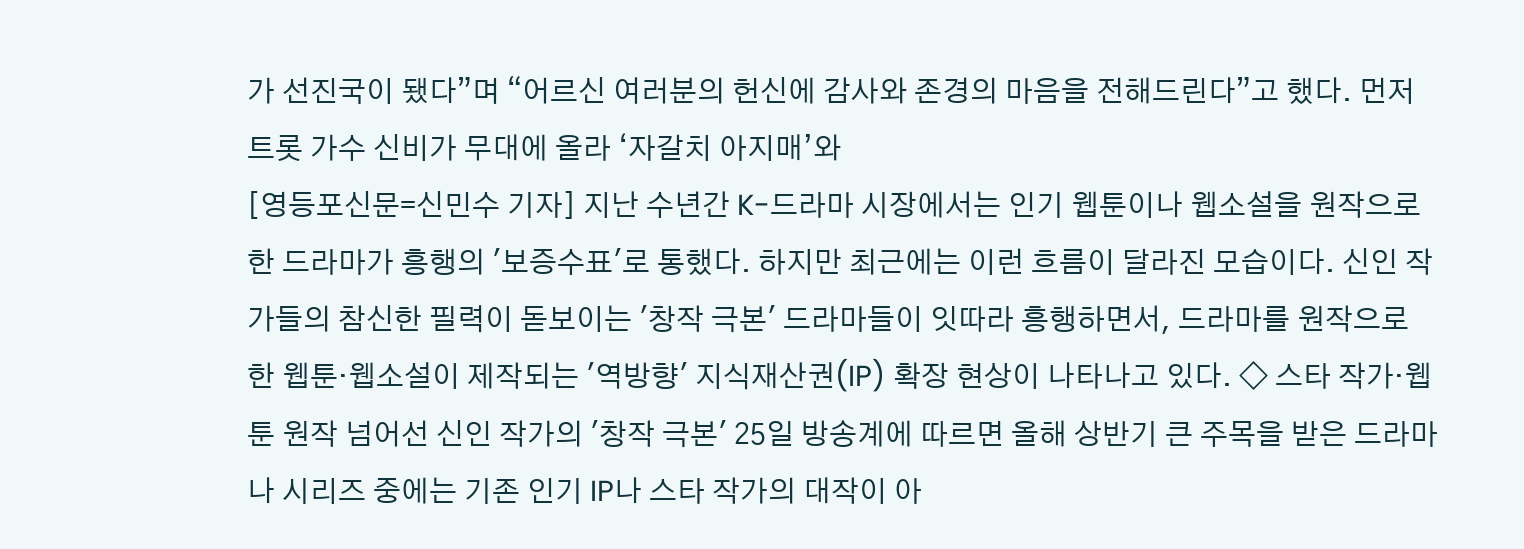가 선진국이 됐다”며 “어르신 여러분의 헌신에 감사와 존경의 마음을 전해드린다”고 했다. 먼저 트롯 가수 신비가 무대에 올라 ‘자갈치 아지매’와
[영등포신문=신민수 기자] 지난 수년간 K-드라마 시장에서는 인기 웹툰이나 웹소설을 원작으로 한 드라마가 흥행의 '보증수표'로 통했다. 하지만 최근에는 이런 흐름이 달라진 모습이다. 신인 작가들의 참신한 필력이 돋보이는 '창작 극본' 드라마들이 잇따라 흥행하면서, 드라마를 원작으로 한 웹툰·웹소설이 제작되는 '역방향' 지식재산권(IP) 확장 현상이 나타나고 있다. ◇ 스타 작가·웹툰 원작 넘어선 신인 작가의 '창작 극본' 25일 방송계에 따르면 올해 상반기 큰 주목을 받은 드라마나 시리즈 중에는 기존 인기 IP나 스타 작가의 대작이 아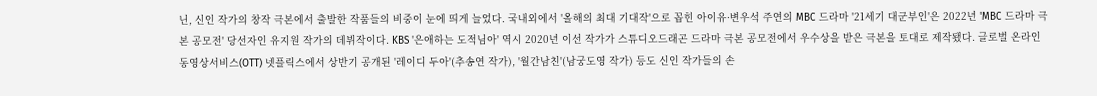닌, 신인 작가의 창작 극본에서 출발한 작품들의 비중이 눈에 띄게 늘었다. 국내외에서 '올해의 최대 기대작'으로 꼽힌 아이유·변우석 주연의 MBC 드라마 '21세기 대군부인'은 2022년 'MBC 드라마 극본 공모전' 당선자인 유지원 작가의 데뷔작이다. KBS '은애하는 도적님아' 역시 2020년 이선 작가가 스튜디오드래곤 드라마 극본 공모전에서 우수상을 받은 극본을 토대로 제작됐다. 글로벌 온라인동영상서비스(OTT) 넷플릭스에서 상반기 공개된 '레이디 두아'(추송연 작가), '월간남친'(남궁도영 작가) 등도 신인 작가들의 손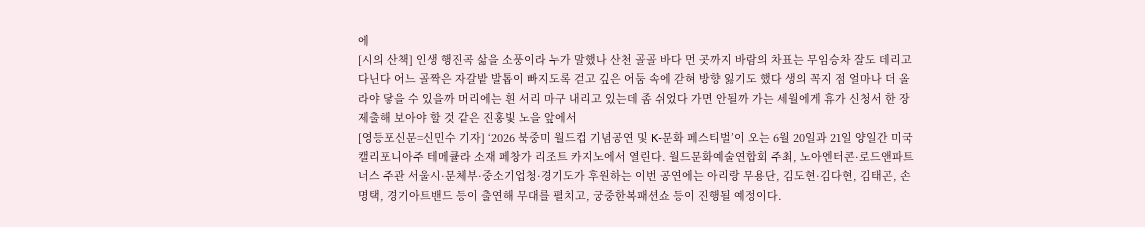에
[시의 산책] 인생 행진곡 삶을 소풍이라 누가 말했나 산천 골골 바다 먼 곳까지 바람의 차표는 무임승차 잘도 데리고 다닌다 어느 골짝은 자갈밭 발톱이 빠지도록 걷고 깊은 어둠 속에 갇혀 방향 잃기도 했다 생의 꼭지 점 얼마나 더 올라야 닿을 수 있을까 머리에는 흰 서리 마구 내리고 있는데 좀 쉬었다 가면 안될까 가는 세월에게 휴가 신청서 한 장 제출해 보아야 할 것 같은 진홍빛 노을 앞에서
[영등포신문=신민수 기자] ‘2026 북중미 월드컵 기념공연 및 K-문화 페스티벌’이 오는 6월 20일과 21일 양일간 미국 캘리포니아주 테메큘라 소재 페창가 리조트 카지노에서 열린다. 월드문화예술연합회 주최, 노아엔터콘·로드앤파트너스 주관 서울시·문체부·중소기업청·경기도가 후원하는 이번 공연에는 아리랑 무용단, 김도현·김다현, 김태곤, 손명택, 경기아트밴드 등이 출연해 무대를 펼치고, 궁중한복패션쇼 등이 진행될 예정이다.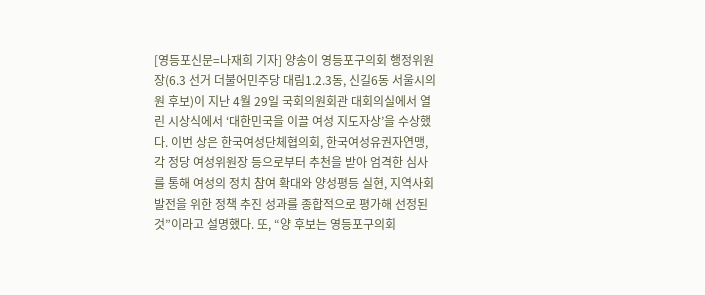[영등포신문=나재희 기자] 양송이 영등포구의회 행정위원장(6.3 선거 더불어민주당 대림1.2.3동, 신길6동 서울시의원 후보)이 지난 4월 29일 국회의원회관 대회의실에서 열린 시상식에서 ‘대한민국을 이끌 여성 지도자상’을 수상했다. 이번 상은 한국여성단체협의회, 한국여성유권자연맹, 각 정당 여성위원장 등으로부터 추천을 받아 엄격한 심사를 통해 여성의 정치 참여 확대와 양성평등 실현, 지역사회 발전을 위한 정책 추진 성과를 종합적으로 평가해 선정된 것”이라고 설명했다. 또, “양 후보는 영등포구의회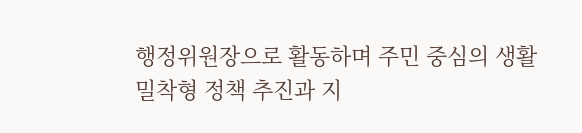행정위원장으로 활동하며 주민 중심의 생활 밀착형 정책 추진과 지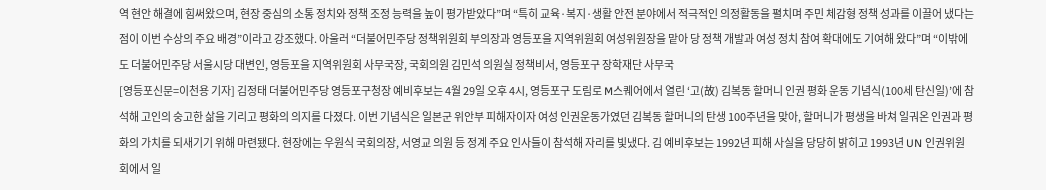역 현안 해결에 힘써왔으며, 현장 중심의 소통 정치와 정책 조정 능력을 높이 평가받았다”며 “특히 교육·복지·생활 안전 분야에서 적극적인 의정활동을 펼치며 주민 체감형 정책 성과를 이끌어 냈다는 점이 이번 수상의 주요 배경”이라고 강조했다. 아울러 “더불어민주당 정책위원회 부의장과 영등포을 지역위원회 여성위원장을 맡아 당 정책 개발과 여성 정치 참여 확대에도 기여해 왔다”며 “이밖에도 더불어민주당 서울시당 대변인, 영등포을 지역위원회 사무국장, 국회의원 김민석 의원실 정책비서, 영등포구 장학재단 사무국
[영등포신문=이천용 기자] 김정태 더불어민주당 영등포구청장 예비후보는 4월 29일 오후 4시, 영등포구 도림로 M스퀘어에서 열린 ‘고(故) 김복동 할머니 인권 평화 운동 기념식(100세 탄신일)’에 참석해 고인의 숭고한 삶을 기리고 평화의 의지를 다졌다. 이번 기념식은 일본군 위안부 피해자이자 여성 인권운동가였던 김복동 할머니의 탄생 100주년을 맞아, 할머니가 평생을 바쳐 일궈온 인권과 평화의 가치를 되새기기 위해 마련됐다. 현장에는 우원식 국회의장, 서영교 의원 등 정계 주요 인사들이 참석해 자리를 빛냈다. 김 예비후보는 1992년 피해 사실을 당당히 밝히고 1993년 UN 인권위원회에서 일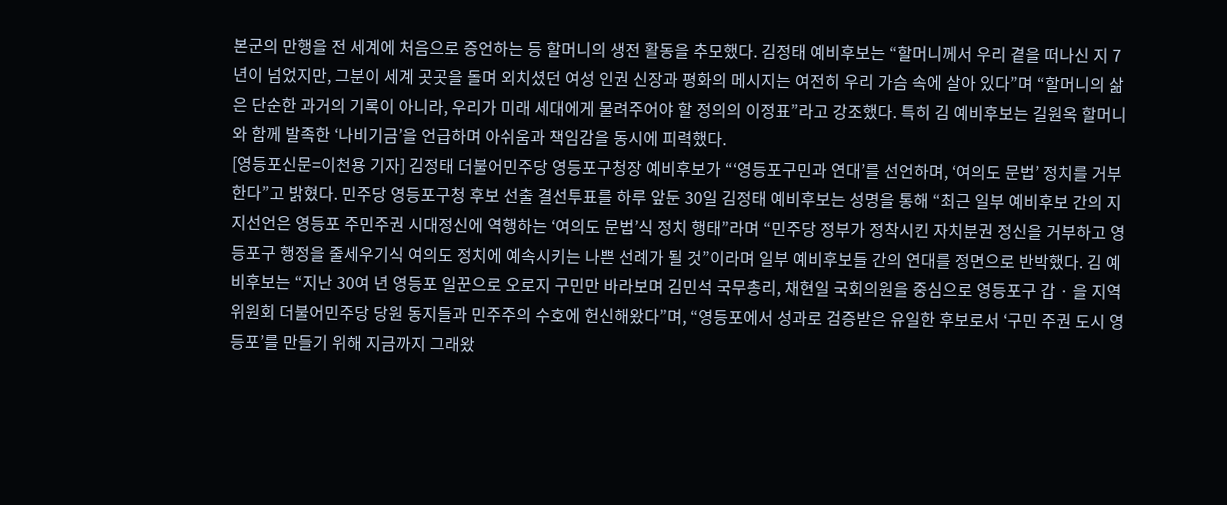본군의 만행을 전 세계에 처음으로 증언하는 등 할머니의 생전 활동을 추모했다. 김정태 예비후보는 “할머니께서 우리 곁을 떠나신 지 7년이 넘었지만, 그분이 세계 곳곳을 돌며 외치셨던 여성 인권 신장과 평화의 메시지는 여전히 우리 가슴 속에 살아 있다”며 “할머니의 삶은 단순한 과거의 기록이 아니라, 우리가 미래 세대에게 물려주어야 할 정의의 이정표”라고 강조했다. 특히 김 예비후보는 길원옥 할머니와 함께 발족한 ‘나비기금’을 언급하며 아쉬움과 책임감을 동시에 피력했다.
[영등포신문=이천용 기자] 김정태 더불어민주당 영등포구청장 예비후보가 “‘영등포구민과 연대’를 선언하며, ‘여의도 문법’ 정치를 거부한다”고 밝혔다. 민주당 영등포구청 후보 선출 결선투표를 하루 앞둔 30일 김정태 예비후보는 성명을 통해 “최근 일부 예비후보 간의 지지선언은 영등포 주민주권 시대정신에 역행하는 ‘여의도 문법’식 정치 행태”라며 “민주당 정부가 정착시킨 자치분권 정신을 거부하고 영등포구 행정을 줄세우기식 여의도 정치에 예속시키는 나쁜 선례가 될 것”이라며 일부 예비후보들 간의 연대를 정면으로 반박했다. 김 예비후보는 “지난 30여 년 영등포 일꾼으로 오로지 구민만 바라보며 김민석 국무총리, 채현일 국회의원을 중심으로 영등포구 갑 · 을 지역위원회 더불어민주당 당원 동지들과 민주주의 수호에 헌신해왔다”며, “영등포에서 성과로 검증받은 유일한 후보로서 ‘구민 주권 도시 영등포’를 만들기 위해 지금까지 그래왔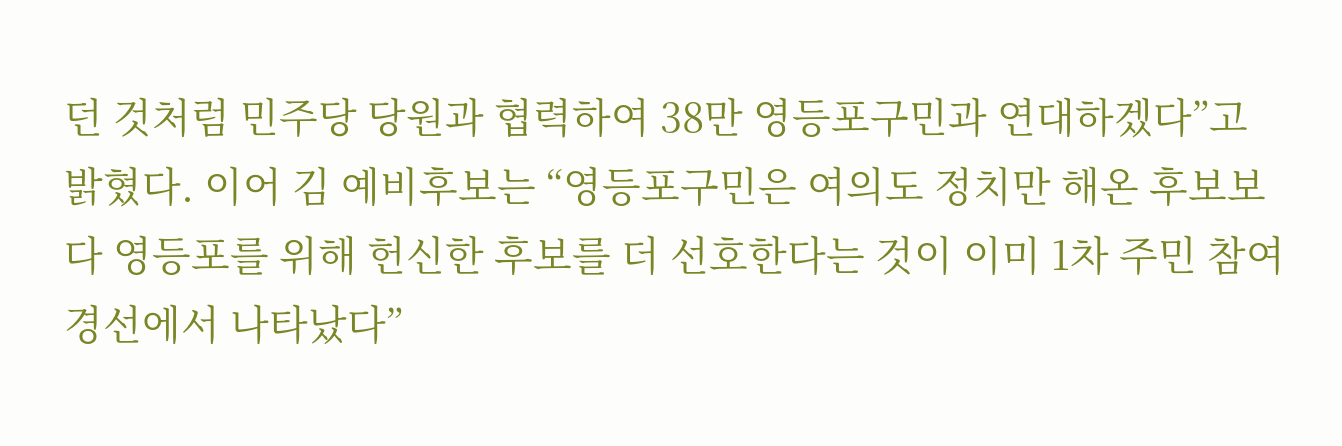던 것처럼 민주당 당원과 협력하여 38만 영등포구민과 연대하겠다”고 밝혔다. 이어 김 예비후보는 “영등포구민은 여의도 정치만 해온 후보보다 영등포를 위해 헌신한 후보를 더 선호한다는 것이 이미 1차 주민 참여 경선에서 나타났다”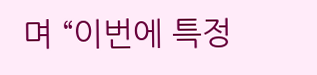며 “이번에 특정